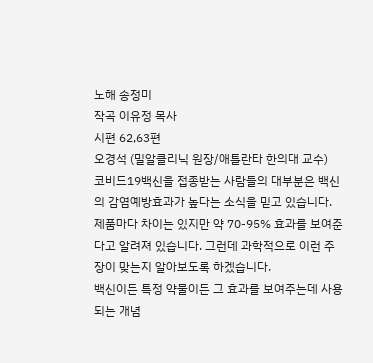노해 송정미
작곡 이유정 목사
시편 62,63편
오경석 (밀알클리닉 원장/애틀란타 한의대 교수)
코비드19백신을 접종받는 사람들의 대부분은 백신의 감염예방효과가 높다는 소식을 믿고 있습니다. 제품마다 차이는 있지만 약 70-95% 효과를 보여준다고 알려져 있습니다. 그런데 과학적으로 이런 주장이 맞는지 알아보도록 하겠습니다.
백신이든 특정 약물이든 그 효과를 보여주는데 사용되는 개념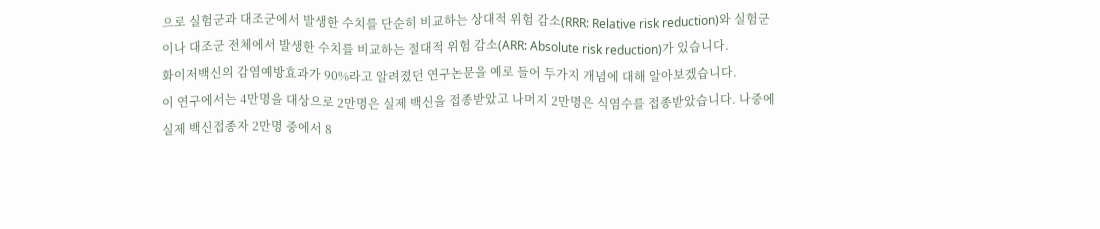으로 실험군과 대조군에서 발생한 수치를 단순히 비교하는 상대적 위험 감소(RRR: Relative risk reduction)와 실험군이나 대조군 전체에서 발생한 수치를 비교하는 절대적 위험 감소(ARR: Absolute risk reduction)가 있습니다.
화이저백신의 감염예방효과가 90%라고 알려졌던 연구논문을 예로 들어 두가지 개념에 대해 알아보겠습니다.
이 연구에서는 4만명을 대상으로 2만명은 실제 백신을 접종받았고 나머지 2만명은 식염수를 접종받았습니다. 나중에 실제 백신접종자 2만명 중에서 8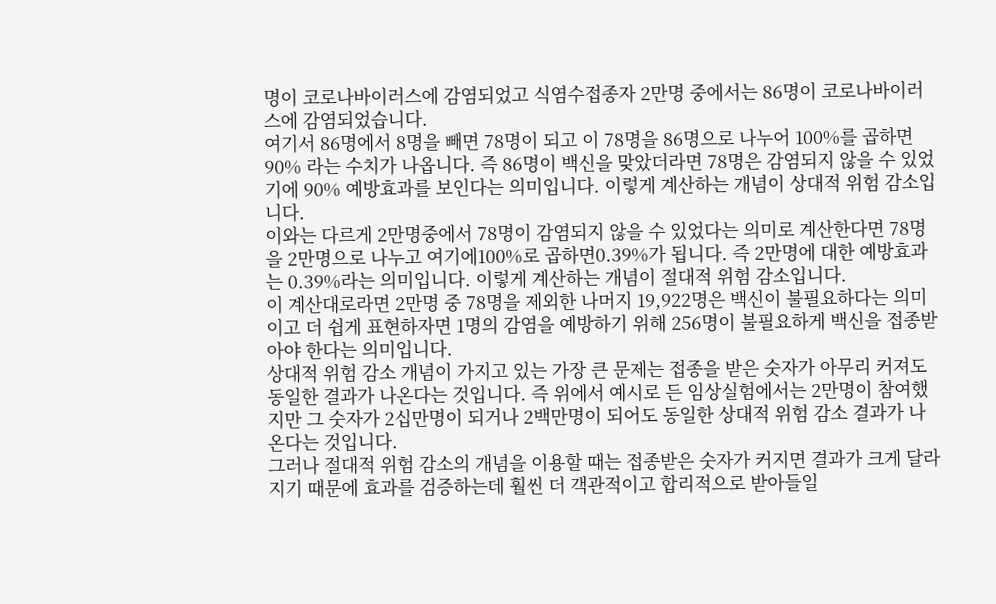명이 코로나바이러스에 감염되었고 식염수접종자 2만명 중에서는 86명이 코로나바이러스에 감염되었습니다.
여기서 86명에서 8명을 빼면 78명이 되고 이 78명을 86명으로 나누어 100%를 곱하면 90% 라는 수치가 나옵니다. 즉 86명이 백신을 맞았더라면 78명은 감염되지 않을 수 있었기에 90% 예방효과를 보인다는 의미입니다. 이렇게 계산하는 개념이 상대적 위험 감소입니다.
이와는 다르게 2만명중에서 78명이 감염되지 않을 수 있었다는 의미로 계산한다면 78명을 2만명으로 나누고 여기에100%로 곱하면0.39%가 됩니다. 즉 2만명에 대한 예방효과는 0.39%라는 의미입니다. 이렇게 계산하는 개념이 절대적 위험 감소입니다.
이 계산대로라면 2만명 중 78명을 제외한 나머지 19,922명은 백신이 불필요하다는 의미이고 더 쉽게 표현하자면 1명의 감염을 예방하기 위해 256명이 불필요하게 백신을 접종받아야 한다는 의미입니다.
상대적 위험 감소 개념이 가지고 있는 가장 큰 문제는 접종을 받은 숫자가 아무리 커져도 동일한 결과가 나온다는 것입니다. 즉 위에서 예시로 든 임상실험에서는 2만명이 참여했지만 그 숫자가 2십만명이 되거나 2백만명이 되어도 동일한 상대적 위험 감소 결과가 나온다는 것입니다.
그러나 절대적 위험 감소의 개념을 이용할 때는 접종받은 숫자가 커지면 결과가 크게 달라지기 때문에 효과를 검증하는데 훨씬 더 객관적이고 합리적으로 받아들일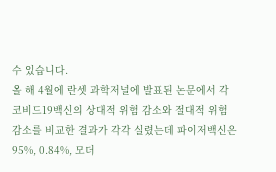수 있습니다.
올 해 4월에 란셋 과학저널에 발표된 논문에서 각 코비드19백신의 상대적 위험 감소와 절대적 위험 감소를 비교한 결과가 각각 실렸는데 파이저백신은 95%, 0.84%, 모더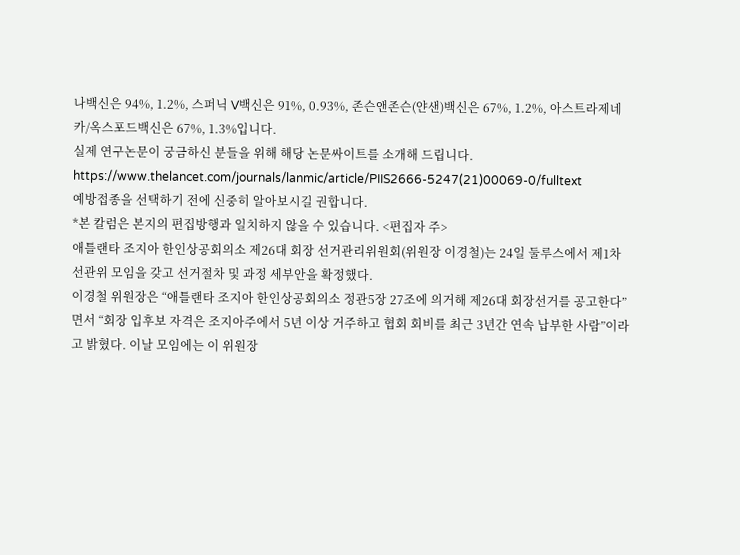나백신은 94%, 1.2%, 스퍼닉 V백신은 91%, 0.93%, 존슨앤존슨(얀샌)백신은 67%, 1.2%, 아스트라제네카/옥스포드백신은 67%, 1.3%입니다.
실제 연구논문이 궁금하신 분들을 위해 해당 논문싸이트를 소개해 드립니다.
https://www.thelancet.com/journals/lanmic/article/PIIS2666-5247(21)00069-0/fulltext
예방접종을 선택하기 전에 신중히 알아보시길 권합니다.
*본 칼럼은 본지의 편집방행과 일치하지 않을 수 있습니다. <편집자 주>
애틀랜타 조지아 한인상공회의소 제26대 회장 선거관리위원회(위원장 이경철)는 24일 둘루스에서 제1차 선관위 모임을 갖고 선거절차 및 과정 세부안을 확정했다.
이경철 위원장은 “애틀랜타 조지아 한인상공회의소 정관5장 27조에 의거해 제26대 회장선거를 공고한다”면서 “회장 입후보 자격은 조지아주에서 5년 이상 거주하고 협회 회비를 최근 3년간 연속 납부한 사람”이라고 밝혔다. 이날 모임에는 이 위원장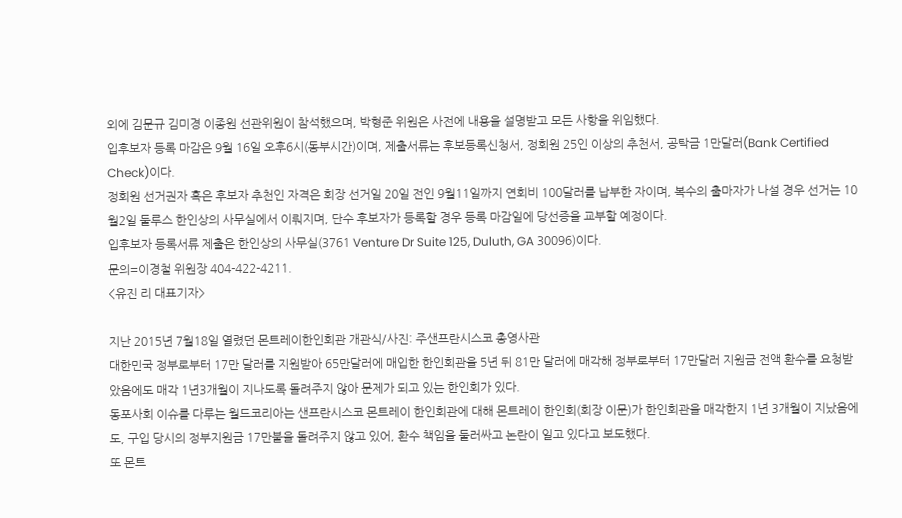외에 김문규 김미경 이종원 선관위원이 참석했으며, 박형준 위원은 사전에 내용을 설명받고 모든 사항을 위임했다.
입후보자 등록 마감은 9월 16일 오후6시(동부시간)이며, 제출서류는 후보등록신청서, 정회원 25인 이상의 추천서, 공탁금 1만달러(Bank Certified Check)이다.
정회원 선거권자 혹은 후보자 추천인 자격은 회장 선거일 20일 전인 9월11일까지 연회비 100달러를 납부한 자이며, 복수의 출마자가 나설 경우 선거는 10월2일 둘루스 한인상의 사무실에서 이뤄지며, 단수 후보자가 등록할 경우 등록 마감일에 당선증을 교부할 예정이다.
입후보자 등록서류 제출은 한인상의 사무실(3761 Venture Dr Suite 125, Duluth, GA 30096)이다.
문의=이경철 위원장 404-422-4211.
<유진 리 대표기자>

지난 2015년 7월18일 열렸던 몬트레이한인회관 개관식/사진: 주샌프란시스코 총영사관
대한민국 정부로부터 17만 달러를 지원받아 65만달러에 매입한 한인회관을 5년 뒤 81만 달러에 매각해 정부로부터 17만달러 지원금 전액 환수를 요청받았음에도 매각 1년3개월이 지나도록 돌려주지 않아 문제가 되고 있는 한인회가 있다.
동포사회 이슈를 다루는 월드코리아는 샌프란시스코 몬트레이 한인회관에 대해 몬트레이 한인회(회장 이문)가 한인회관을 매각한지 1년 3개월이 지났음에도, 구입 당시의 정부지원금 17만불을 돌려주지 않고 있어, 환수 책임을 둘러싸고 논란이 일고 있다고 보도했다.
또 몬트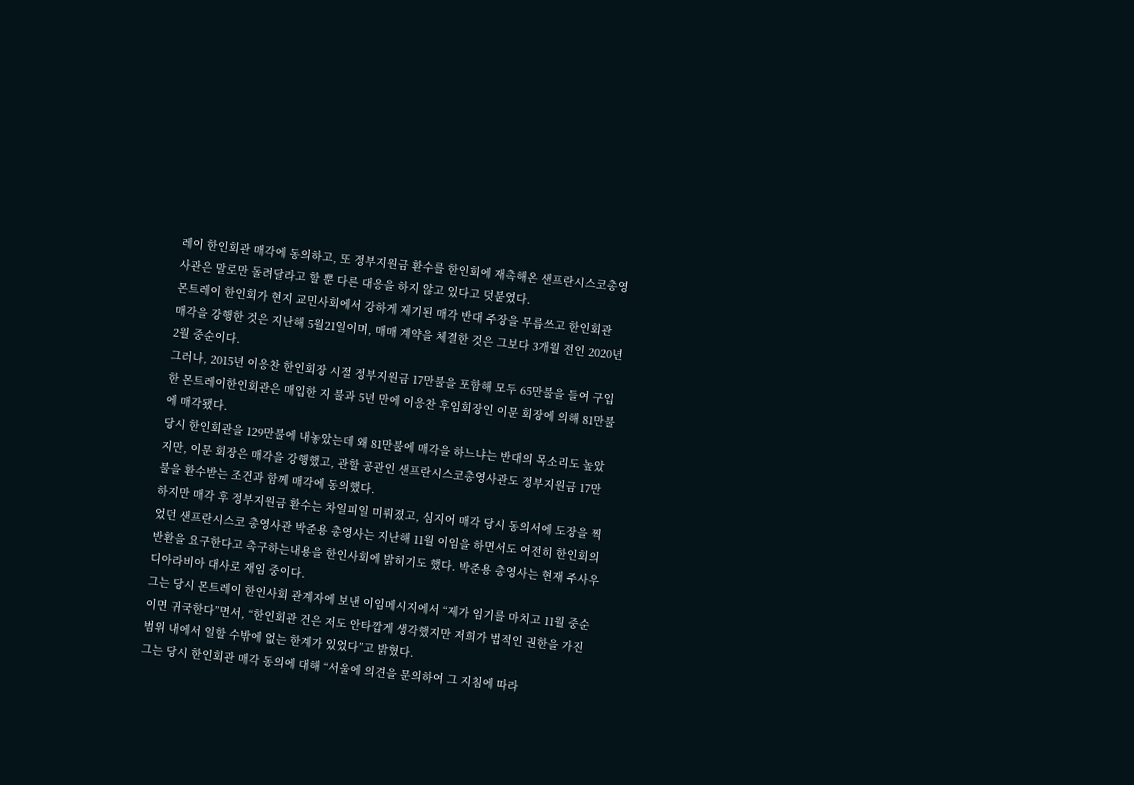레이 한인회관 매각에 동의하고, 또 정부지원금 환수를 한인회에 재촉해온 샌프란시스코총영사관은 말로만 돌려달라고 할 뿐 다른 대응을 하지 않고 있다고 덧붙였다.
몬트레이 한인회가 현지 교민사회에서 강하게 제기된 매각 반대 주장을 무릅쓰고 한인회관 매각을 강행한 것은 지난해 5월21일이며, 매매 계약을 체결한 것은 그보다 3개월 전인 2020년 2월 중순이다.
그러나, 2015년 이응찬 한인회장 시절 정부지원금 17만불을 포함해 모두 65만불을 들여 구입한 몬트레이한인회관은 매입한 지 불과 5년 만에 이응찬 후임회장인 이문 회장에 의해 81만불에 매각됐다.
당시 한인회관을 129만불에 내놓았는데 왜 81만불에 매각을 하느냐는 반대의 목소리도 높았지만, 이문 회장은 매각을 강행했고, 관할 공관인 샌프란시스코총영사관도 정부지원금 17만불을 환수받는 조건과 함께 매각에 동의했다.
하지만 매각 후 정부지원금 환수는 차일피일 미뤄졌고, 심지어 매각 당시 동의서에 도장을 찍었던 샌프란시스코 총영사관 박준용 총영사는 지난해 11월 이임을 하면서도 여전히 한인회의 반환을 요구한다고 촉구하는내용을 한인사회에 밝히기도 했다. 박준용 총영사는 현재 주사우디아라비아 대사로 재임 중이다.
그는 당시 몬트레이 한인사회 관계자에 보낸 이임메시지에서 “제가 임기를 마치고 11월 중순이면 귀국한다”면서, “한인회관 건은 저도 안타깝게 생각했지만 저희가 법적인 권한을 가진 범위 내에서 일할 수밖에 없는 한계가 있었다”고 밝혔다.
그는 당시 한인회관 매각 동의에 대해 “서울에 의견을 문의하여 그 지침에 따라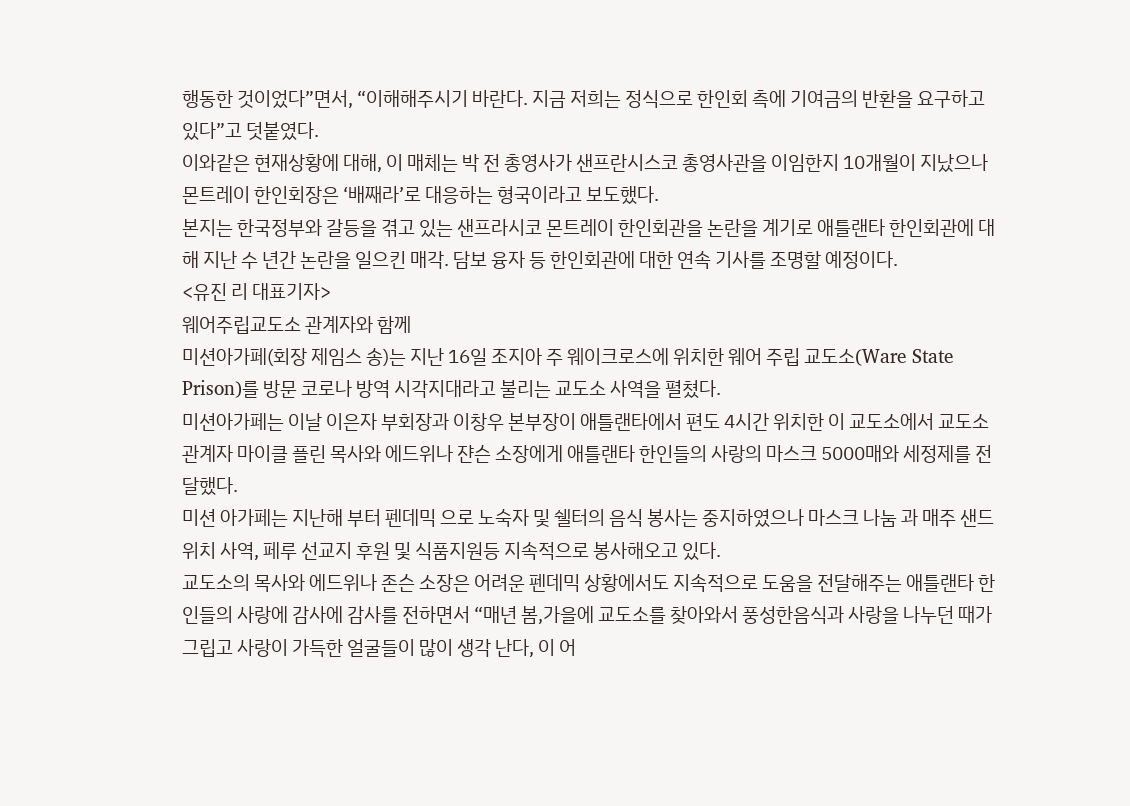행동한 것이었다”면서, “이해해주시기 바란다. 지금 저희는 정식으로 한인회 측에 기여금의 반환을 요구하고 있다”고 덧붙였다.
이와같은 현재상황에 대해, 이 매체는 박 전 총영사가 샌프란시스코 총영사관을 이임한지 10개월이 지났으나 몬트레이 한인회장은 ‘배째라’로 대응하는 형국이라고 보도했다.
본지는 한국정부와 갈등을 겪고 있는 샌프라시코 몬트레이 한인회관을 논란을 계기로 애틀랜타 한인회관에 대해 지난 수 년간 논란을 일으킨 매각. 담보 융자 등 한인회관에 대한 연속 기사를 조명할 예정이다.
<유진 리 대표기자>
웨어주립교도소 관계자와 함께
미션아가페(회장 제임스 송)는 지난 16일 조지아 주 웨이크로스에 위치한 웨어 주립 교도소(Ware State Prison)를 방문 코로나 방역 시각지대라고 불리는 교도소 사역을 펼쳤다.
미션아가페는 이날 이은자 부회장과 이창우 본부장이 애틀랜타에서 편도 4시간 위치한 이 교도소에서 교도소 관계자 마이클 플린 목사와 에드위나 쟌슨 소장에게 애틀랜타 한인들의 사랑의 마스크 5000매와 세정제를 전달했다.
미션 아가페는 지난해 부터 펜데믹 으로 노숙자 및 쉘터의 음식 봉사는 중지하였으나 마스크 나눔 과 매주 샌드위치 사역, 페루 선교지 후원 및 식품지원등 지속적으로 봉사해오고 있다.
교도소의 목사와 에드위나 존슨 소장은 어려운 펜데믹 상황에서도 지속적으로 도움을 전달해주는 애틀랜타 한인들의 사랑에 감사에 감사를 전하면서 “매년 봄,가을에 교도소를 찾아와서 풍성한음식과 사랑을 나누던 때가 그립고 사랑이 가득한 얼굴들이 많이 생각 난다, 이 어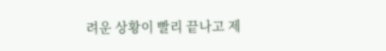려운 상황이 빨리 끝나고 제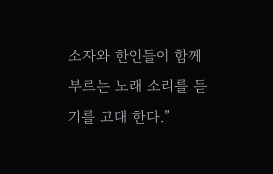소자와 한인들이 함께 부르는 노래 소리를 듣기를 고대 한다.”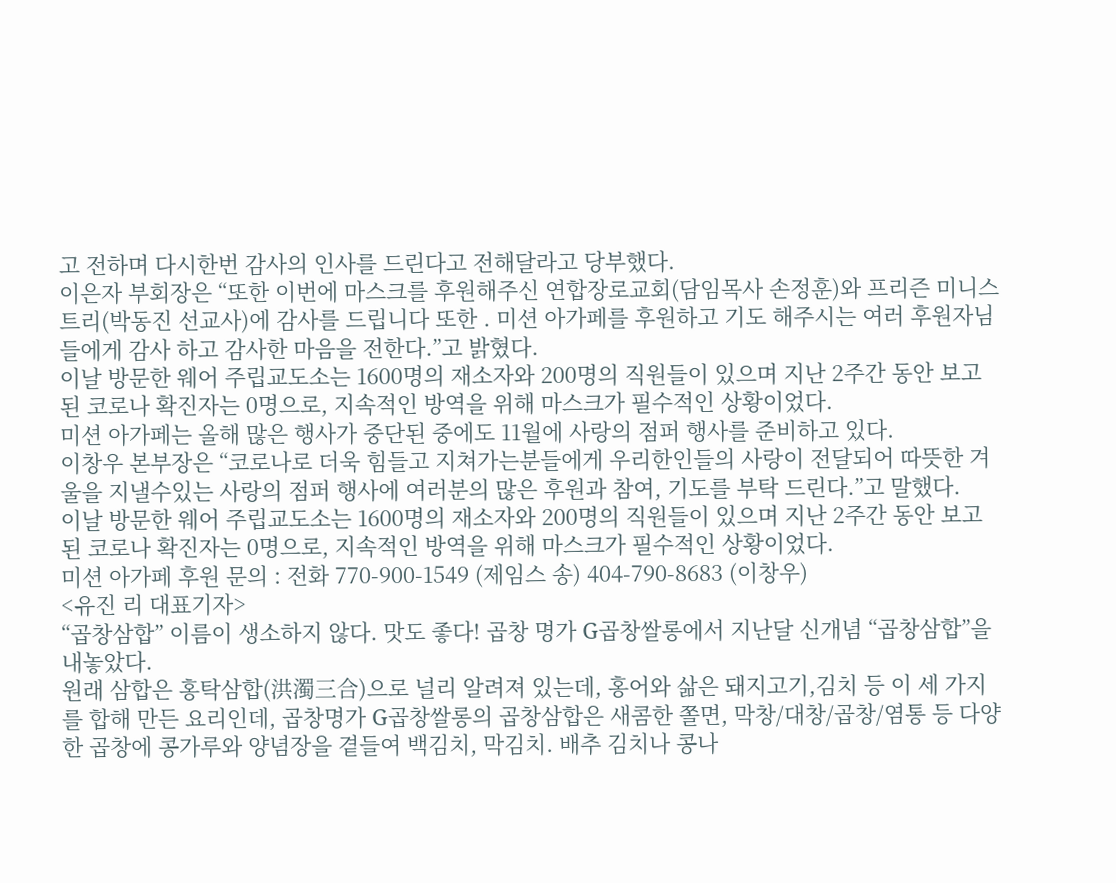고 전하며 다시한번 감사의 인사를 드린다고 전해달라고 당부했다.
이은자 부회장은 “또한 이번에 마스크를 후원해주신 연합장로교회(담임목사 손정훈)와 프리즌 미니스트리(박동진 선교사)에 감사를 드립니다 또한 . 미션 아가페를 후원하고 기도 해주시는 여러 후원자님들에게 감사 하고 감사한 마음을 전한다.”고 밝혔다.
이날 방문한 웨어 주립교도소는 1600명의 재소자와 200명의 직원들이 있으며 지난 2주간 동안 보고된 코로나 확진자는 0명으로, 지속적인 방역을 위해 마스크가 필수적인 상황이었다.
미션 아가페는 올해 많은 행사가 중단된 중에도 11월에 사랑의 점퍼 행사를 준비하고 있다.
이창우 본부장은 “코로나로 더욱 힘들고 지쳐가는분들에게 우리한인들의 사랑이 전달되어 따뜻한 겨울을 지낼수있는 사랑의 점퍼 행사에 여러분의 많은 후원과 참여, 기도를 부탁 드린다.”고 말했다.
이날 방문한 웨어 주립교도소는 1600명의 재소자와 200명의 직원들이 있으며 지난 2주간 동안 보고된 코로나 확진자는 0명으로, 지속적인 방역을 위해 마스크가 필수적인 상황이었다.
미션 아가페 후원 문의 : 전화 770-900-1549 (제임스 송) 404-790-8683 (이창우)
<유진 리 대표기자>
“곱창삼합” 이름이 생소하지 않다. 맛도 좋다! 곱창 명가 G곱창쌀롱에서 지난달 신개념 “곱창삼합”을 내놓았다.
원래 삼합은 홍탁삼합(洪濁三合)으로 널리 알려져 있는데, 홍어와 삶은 돼지고기,김치 등 이 세 가지를 합해 만든 요리인데, 곱창명가 G곱창쌀롱의 곱창삼합은 새콤한 쫄면, 막창/대창/곱창/염통 등 다양한 곱창에 콩가루와 양념장을 곁들여 백김치, 막김치. 배추 김치나 콩나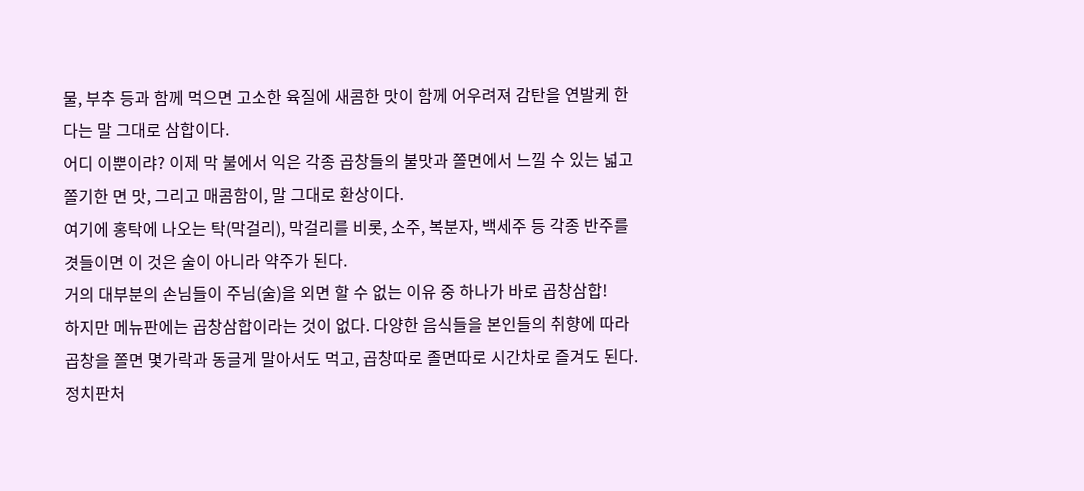물, 부추 등과 함께 먹으면 고소한 육질에 새콤한 맛이 함께 어우려져 감탄을 연발케 한다는 말 그대로 삼합이다.
어디 이뿐이랴? 이제 막 불에서 익은 각종 곱창들의 불맛과 쫄면에서 느낄 수 있는 넓고 쫄기한 면 맛, 그리고 매콤함이, 말 그대로 환상이다.
여기에 홍탁에 나오는 탁(막걸리), 막걸리를 비롯, 소주, 복분자, 백세주 등 각종 반주를 겻들이면 이 것은 술이 아니라 약주가 된다.
거의 대부분의 손님들이 주님(술)을 외면 할 수 없는 이유 중 하나가 바로 곱창삼합!
하지만 메뉴판에는 곱창삼합이라는 것이 없다. 다양한 음식들을 본인들의 취향에 따라 곱창을 쫄면 몇가락과 동글게 말아서도 먹고, 곱창따로 졸면따로 시간차로 즐겨도 된다.
정치판처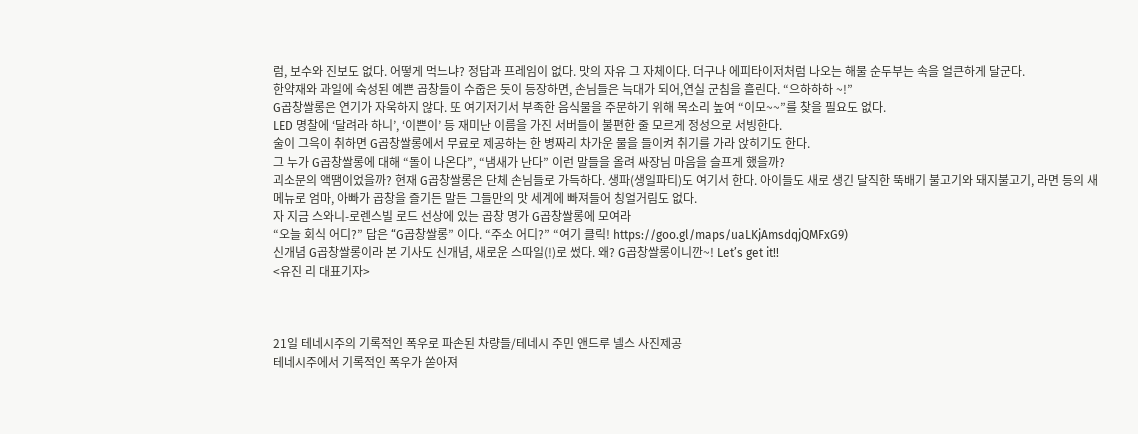럼, 보수와 진보도 없다. 어떻게 먹느냐? 정답과 프레임이 없다. 맛의 자유 그 자체이다. 더구나 에피타이저처럼 나오는 해물 순두부는 속을 얼큰하게 달군다.
한약재와 과일에 숙성된 예쁜 곱창들이 수줍은 듯이 등장하면, 손님들은 늑대가 되어,연실 군침을 흘린다. “으하하하 ~!”
G곱창쌀롱은 연기가 자욱하지 않다. 또 여기저기서 부족한 음식물을 주문하기 위해 목소리 높여 “이모~~”를 찾을 필요도 없다.
LED 명찰에 ‘달려라 하니’, ‘이쁜이’ 등 재미난 이름을 가진 서버들이 불편한 줄 모르게 정성으로 서빙한다.
술이 그윽이 취하면 G곱창쌀롱에서 무료로 제공하는 한 병짜리 차가운 물을 들이켜 취기를 가라 앉히기도 한다.
그 누가 G곱창쌀롱에 대해 “돌이 나온다”, “냄새가 난다” 이런 말들을 올려 싸장님 마음을 슬프게 했을까?
괴소문의 액땜이었을까? 현재 G곱창쌀롱은 단체 손님들로 가득하다. 생파(생일파티)도 여기서 한다. 아이들도 새로 생긴 달직한 뚝배기 불고기와 돼지불고기, 라면 등의 새 메뉴로 엄마, 아빠가 곱창을 즐기든 말든 그들만의 맛 세계에 빠져들어 칭얼거림도 없다.
자 지금 스와니-로렌스빌 로드 선상에 있는 곱창 명가 G곱창쌀롱에 모여라
“오늘 회식 어디?” 답은 “G곱창쌀롱” 이다. “주소 어디?” “여기 클릭! https://goo.gl/maps/uaLKjAmsdqjQMFxG9)
신개념 G곱창쌀롱이라 본 기사도 신개념, 새로운 스따일(!)로 썼다. 왜? G곱창쌀롱이니깐~! Let’s get it!!
<유진 리 대표기자>



21일 테네시주의 기록적인 폭우로 파손된 차량들/테네시 주민 앤드루 넬스 사진제공
테네시주에서 기록적인 폭우가 쏟아져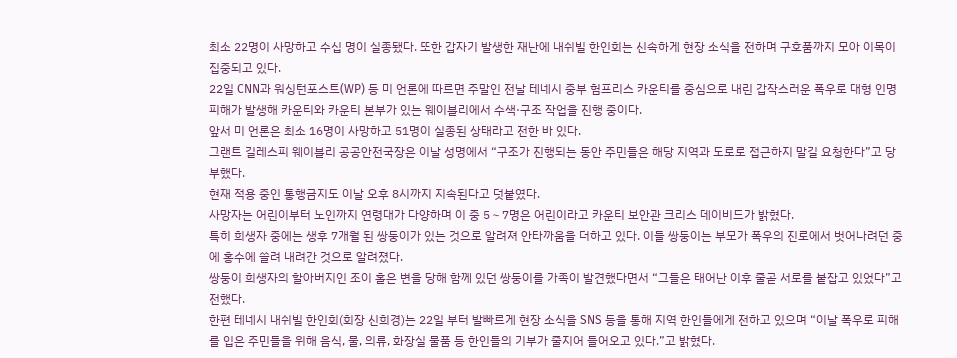최소 22명이 사망하고 수십 명이 실종됐다. 또한 갑자기 발생한 재난에 내쉬빌 한인회는 신속하게 현장 소식을 전하며 구호품까지 모아 이목이 집중되고 있다.
22일 CNN과 워싱턴포스트(WP) 등 미 언론에 따르면 주말인 전날 테네시 중부 험프리스 카운티를 중심으로 내린 갑작스러운 폭우로 대형 인명 피해가 발생해 카운티와 카운티 본부가 있는 웨이블리에서 수색·구조 작업을 진행 중이다.
앞서 미 언론은 최소 16명이 사망하고 51명이 실종된 상태라고 전한 바 있다.
그랜트 길레스피 웨이블리 공공안전국장은 이날 성명에서 “구조가 진행되는 동안 주민들은 해당 지역과 도로로 접근하지 말길 요청한다”고 당부했다.
현재 적용 중인 통행금지도 이날 오후 8시까지 지속된다고 덧붙였다.
사망자는 어린이부터 노인까지 연령대가 다양하며 이 중 5∼7명은 어린이라고 카운티 보안관 크리스 데이비드가 밝혔다.
특히 희생자 중에는 생후 7개월 된 쌍둥이가 있는 것으로 알려져 안타까움을 더하고 있다. 이들 쌍둥이는 부모가 폭우의 진로에서 벗어나려던 중에 홍수에 쓸려 내려간 것으로 알려졌다.
쌍둥이 희생자의 할아버지인 조이 홀은 변을 당해 함께 있던 쌍둥이를 가족이 발견했다면서 “그들은 태어난 이후 줄곧 서로를 붙잡고 있었다”고 전했다.
한편 테네시 내쉬빌 한인회(회장 신희경)는 22일 부터 발빠르게 현장 소식을 SNS 등을 통해 지역 한인들에게 전하고 있으며 “이날 폭우로 피해를 입은 주민들을 위해 음식, 물, 의류, 화장실 물품 등 한인들의 기부가 줄지어 들어오고 있다.”고 밝혔다.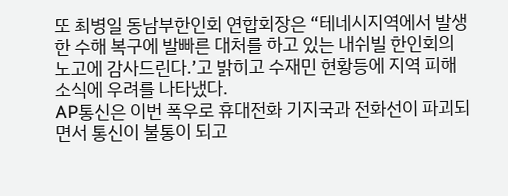또 최병일 동남부한인회 연합회장은 “테네시지역에서 발생한 수해 복구에 발빠른 대처를 하고 있는 내쉬빌 한인회의 노고에 감사드린다.’고 밝히고 수재민 현황등에 지역 피해 소식에 우려를 나타냈다.
AP통신은 이번 폭우로 휴대전화 기지국과 전화선이 파괴되면서 통신이 불통이 되고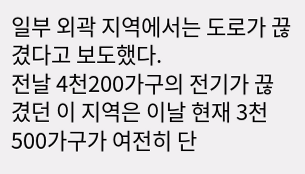일부 외곽 지역에서는 도로가 끊겼다고 보도했다.
전날 4천200가구의 전기가 끊겼던 이 지역은 이날 현재 3천500가구가 여전히 단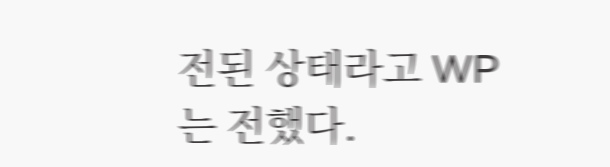전된 상태라고 WP는 전했다.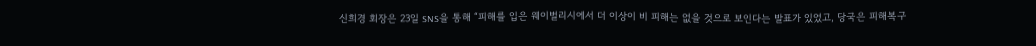신희경 회장은 23일 SNS을 통해 “피해를 입은 웨이벌리시에서 더 이상이 비 피해는 없을 것으로 보인다는 발표가 있었고, 당국은 피해복구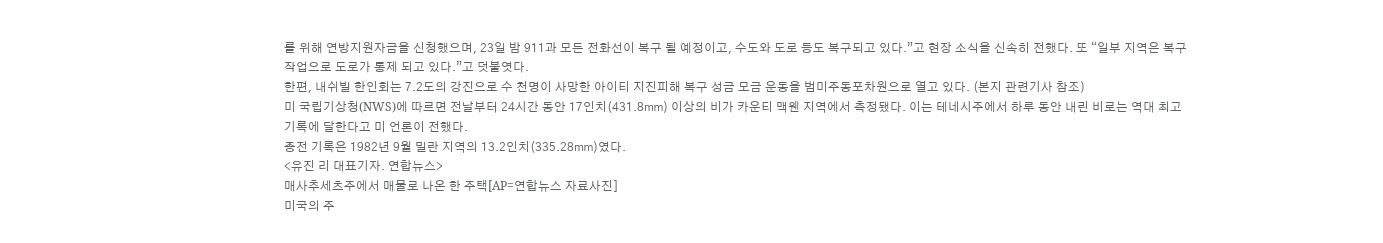를 위해 연방지원자금을 신청했으며, 23일 밤 911과 모든 전화선이 복구 될 예정이고, 수도와 도로 등도 복구되고 있다.”고 현장 소식을 신속히 전했다. 또 “일부 지역은 복구작업으로 도로가 통제 되고 있다.”고 덧붙엿다.
한편, 내쉬빌 한인회는 7.2도의 강진으로 수 천명이 사망한 아이티 지진피해 복구 성금 모금 운동을 범미주동포차원으로 열고 있다. (본지 관련기사 참조)
미 국립기상청(NWS)에 따르면 전날부터 24시간 동안 17인치(431.8㎜) 이상의 비가 카운티 맥웬 지역에서 측정됐다. 이는 테네시주에서 하루 동안 내린 비로는 역대 최고 기록에 달한다고 미 언론이 전했다.
종전 기록은 1982년 9월 밀란 지역의 13.2인치(335.28㎜)였다.
<유진 리 대표기자. 연합뉴스>
매사추세츠주에서 매물로 나온 한 주택[AP=연합뉴스 자료사진]
미국의 주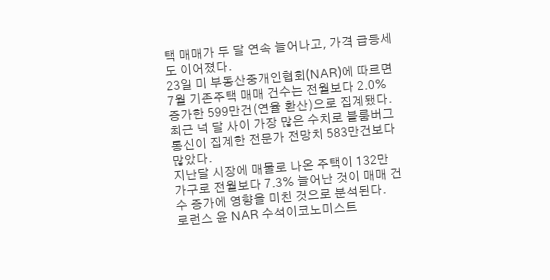택 매매가 두 달 연속 늘어나고, 가격 급등세도 이어졌다.
23일 미 부동산중개인협회(NAR)에 따르면 7월 기존주택 매매 건수는 전월보다 2.0% 증가한 599만건(연율 환산)으로 집계됐다.
최근 넉 달 사이 가장 많은 수치로 블룸버그통신이 집계한 전문가 전망치 583만건보다 많았다.
지난달 시장에 매물로 나온 주택이 132만 가구로 전월보다 7.3% 늘어난 것이 매매 건수 증가에 영향을 미친 것으로 분석된다.
로런스 윤 NAR 수석이코노미스트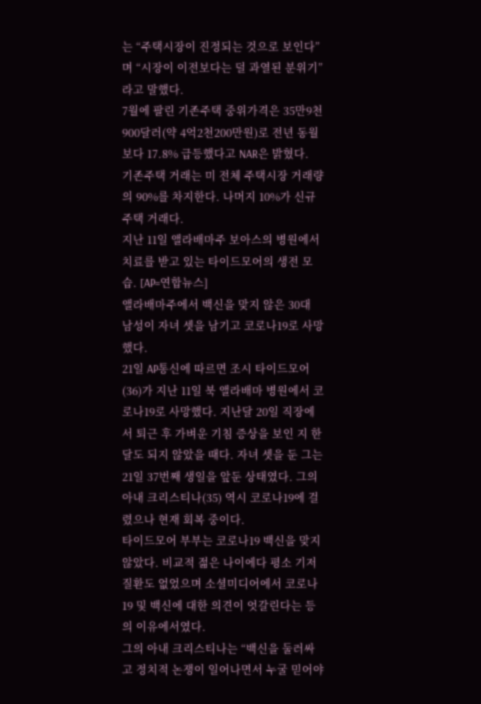는 “주택시장이 진정되는 것으로 보인다”며 “시장이 이전보다는 덜 과열된 분위기”라고 말했다.
7월에 팔린 기존주택 중위가격은 35만9천900달러(약 4억2천200만원)로 전년 동월보다 17.8% 급등했다고 NAR은 밝혔다.
기존주택 거래는 미 전체 주택시장 거래량의 90%를 차지한다. 나머지 10%가 신규주택 거래다.
지난 11일 앨라배마주 보아스의 병원에서 치료를 받고 있는 타이드모어의 생전 모습. [AP=연합뉴스]
앨라배마주에서 백신을 맞지 않은 30대 남성이 자녀 셋을 남기고 코로나19로 사망했다.
21일 AP통신에 따르면 조시 타이드모어(36)가 지난 11일 북 앨라배마 병원에서 코로나19로 사망했다. 지난달 20일 직장에서 퇴근 후 가벼운 기침 증상을 보인 지 한 달도 되지 않았을 때다. 자녀 셋을 둔 그는 21일 37번째 생일을 앞둔 상태였다. 그의 아내 크리스티나(35) 역시 코로나19에 걸렸으나 현재 회복 중이다.
타이드모어 부부는 코로나19 백신을 맞지 않았다. 비교적 젊은 나이에다 평소 기저질환도 없었으며 소셜미디어에서 코로나19 및 백신에 대한 의견이 엇갈린다는 등의 이유에서였다.
그의 아내 크리스티나는 “백신을 둘러싸고 정치적 논쟁이 일어나면서 누굴 믿어야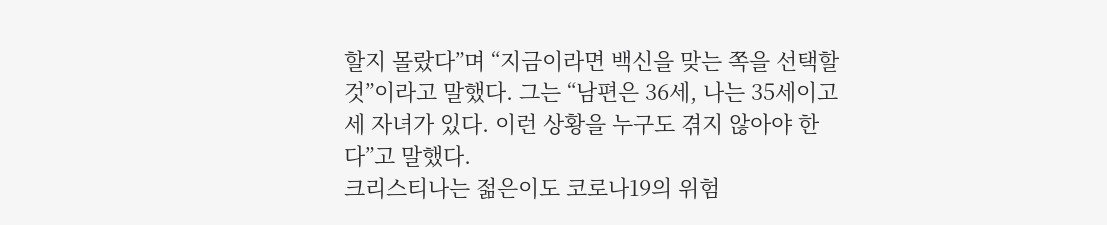할지 몰랐다”며 “지금이라면 백신을 맞는 쪽을 선택할 것”이라고 말했다. 그는 “남편은 36세, 나는 35세이고 세 자녀가 있다. 이런 상황을 누구도 겪지 않아야 한다”고 말했다.
크리스티나는 젊은이도 코로나19의 위험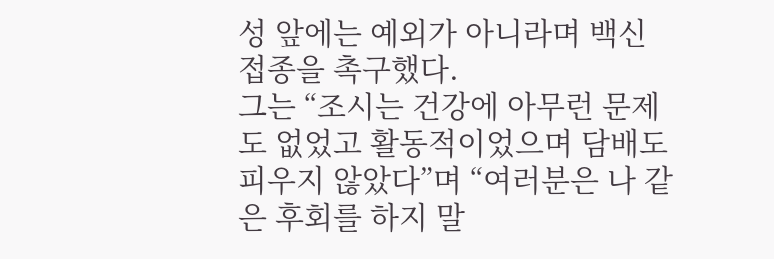성 앞에는 예외가 아니라며 백신 접종을 촉구했다.
그는 “조시는 건강에 아무런 문제도 없었고 활동적이었으며 담배도 피우지 않았다”며 “여러분은 나 같은 후회를 하지 말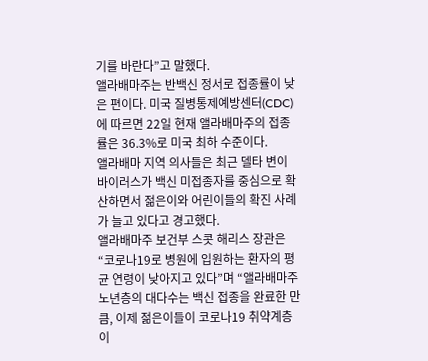기를 바란다”고 말했다.
앨라배마주는 반백신 정서로 접종률이 낮은 편이다. 미국 질병통제예방센터(CDC)에 따르면 22일 현재 앨라배마주의 접종률은 36.3%로 미국 최하 수준이다.
앨라배마 지역 의사들은 최근 델타 변이 바이러스가 백신 미접종자를 중심으로 확산하면서 젊은이와 어린이들의 확진 사례가 늘고 있다고 경고했다.
앨라배마주 보건부 스콧 해리스 장관은 “코로나19로 병원에 입원하는 환자의 평균 연령이 낮아지고 있다”며 “앨라배마주 노년층의 대다수는 백신 접종을 완료한 만큼, 이제 젊은이들이 코로나19 취약계층이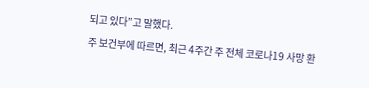되고 있다”고 말했다.
주 보건부에 따르면, 최근 4주간 주 전체 코로나19 사망 환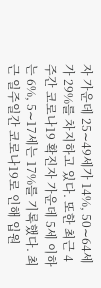자 가운데 25∼49세가 14%, 50∼64세가 29%를 차지하고 있다. 또한 최근 4주간 코로나19 확진자 가운데 5세 이하는 6%, 5∼17세는 17%를 기록했다. 최근 일주일간 코로나19로 인해 입원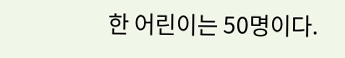한 어린이는 50명이다.